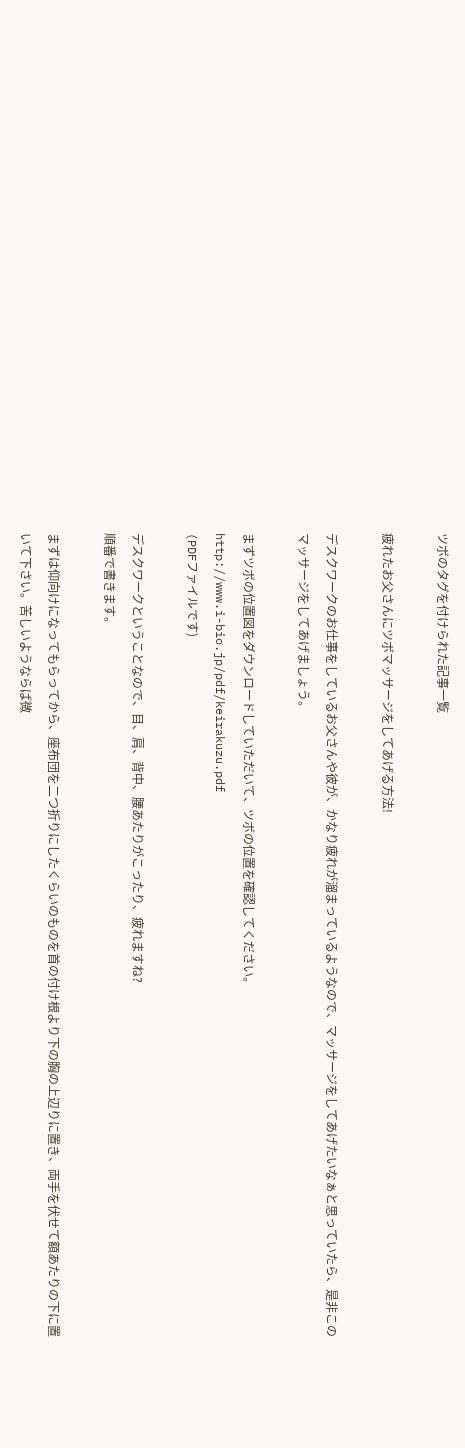ツボのタグを付けられた記事一覧

疲れたお父さんにツボマッサージをしてあげる方法!

デスクワークのお仕事をしているお父さんや彼が、かなり疲れが溜まっているようなので、マッサージをしてあげたいなぁと思っていたら、是非このマッサージをしてあげましょう。

まずツボの位置図をダウンロードしていただいて、ツボの位置を確認してください。
http://www.i-bio.jp/pdf/keirakuzu.pdf
(PDFファイルです)

デスクワークということなので、目、肩、背中、腰あたりがこったり、疲れますね?
順番で書きます。

まずは仰向けになってもらってから、座布団を二つ折りにしたくらいのものを首の付け根より下の胸の上辺りに置き、両手を伏せて額あたりの下に置いて下さい。苦しいようならば微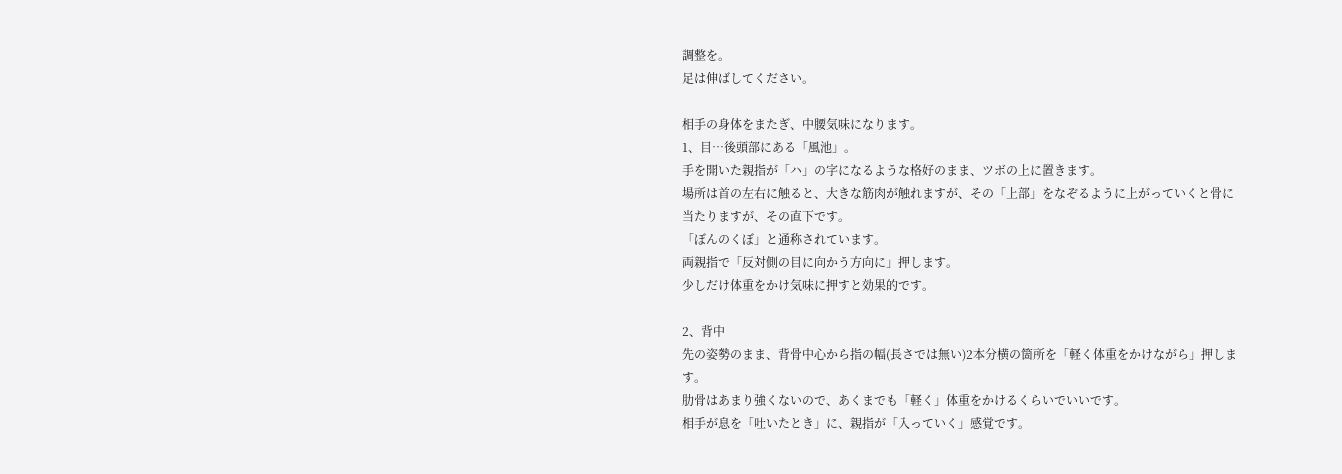調整を。
足は伸ばしてください。

相手の身体をまたぎ、中腰気味になります。
1、目…後頭部にある「風池」。
手を開いた親指が「ハ」の字になるような格好のまま、ツボの上に置きます。
場所は首の左右に触ると、大きな筋肉が触れますが、その「上部」をなぞるように上がっていくと骨に当たりますが、その直下です。
「ぼんのくぼ」と通称されています。
両親指で「反対側の目に向かう方向に」押します。
少しだけ体重をかけ気味に押すと効果的です。

2、背中
先の姿勢のまま、背骨中心から指の幅(長さでは無い)2本分横の箇所を「軽く体重をかけながら」押します。
肋骨はあまり強くないので、あくまでも「軽く」体重をかけるくらいでいいです。
相手が息を「吐いたとき」に、親指が「入っていく」感覚です。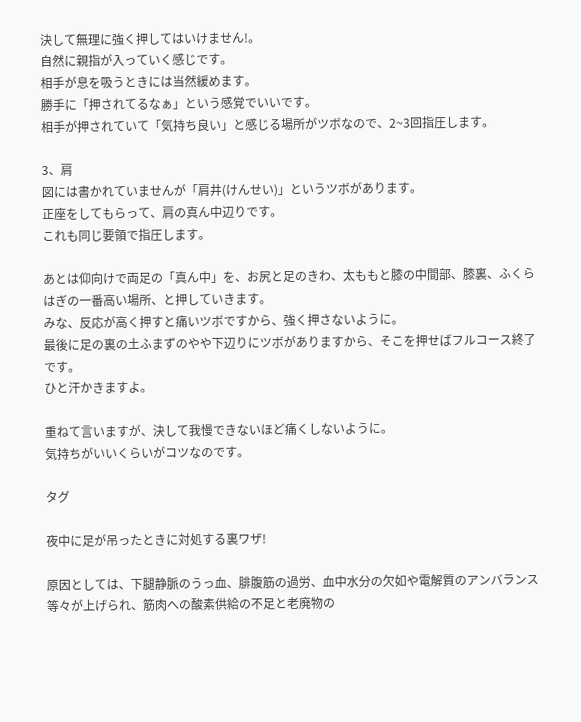決して無理に強く押してはいけません!。
自然に親指が入っていく感じです。
相手が息を吸うときには当然緩めます。
勝手に「押されてるなぁ」という感覚でいいです。
相手が押されていて「気持ち良い」と感じる場所がツボなので、2~3回指圧します。

3、肩
図には書かれていませんが「肩井(けんせい)」というツボがあります。
正座をしてもらって、肩の真ん中辺りです。
これも同じ要領で指圧します。

あとは仰向けで両足の「真ん中」を、お尻と足のきわ、太ももと膝の中間部、膝裏、ふくらはぎの一番高い場所、と押していきます。
みな、反応が高く押すと痛いツボですから、強く押さないように。
最後に足の裏の土ふまずのやや下辺りにツボがありますから、そこを押せばフルコース終了です。
ひと汗かきますよ。

重ねて言いますが、決して我慢できないほど痛くしないように。
気持ちがいいくらいがコツなのです。

タグ

夜中に足が吊ったときに対処する裏ワザ!

原因としては、下腿静脈のうっ血、腓腹筋の過労、血中水分の欠如や電解質のアンバランス等々が上げられ、筋肉への酸素供給の不足と老廃物の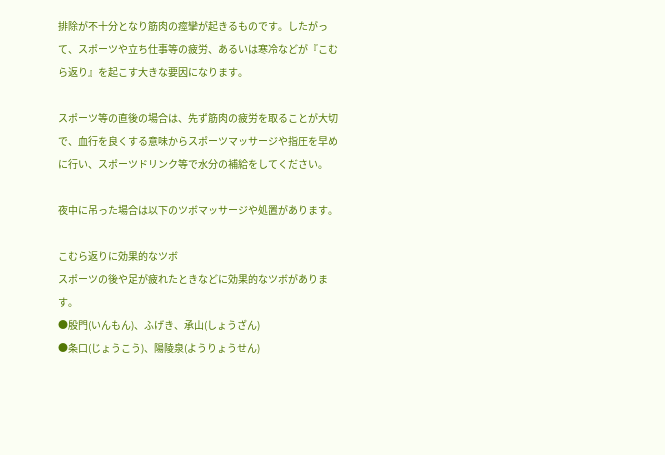排除が不十分となり筋肉の痙攣が起きるものです。したがって、スポーツや立ち仕事等の疲労、あるいは寒冷などが『こむら返り』を起こす大きな要因になります。

スポーツ等の直後の場合は、先ず筋肉の疲労を取ることが大切で、血行を良くする意味からスポーツマッサージや指圧を早めに行い、スポーツドリンク等で水分の補給をしてください。

夜中に吊った場合は以下のツボマッサージや処置があります。

こむら返りに効果的なツボ
スポーツの後や足が疲れたときなどに効果的なツボがあります。
●殷門(いんもん)、ふげき、承山(しょうざん)
●条口(じょうこう)、陽陵泉(ようりょうせん)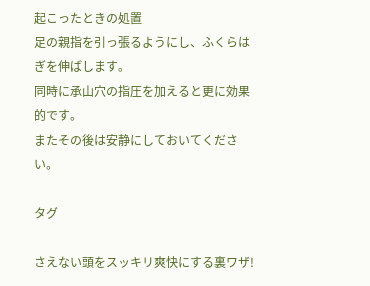起こったときの処置
足の親指を引っ張るようにし、ふくらはぎを伸ばします。
同時に承山穴の指圧を加えると更に効果的です。
またその後は安静にしておいてください。

タグ

さえない頭をスッキリ爽快にする裏ワザ!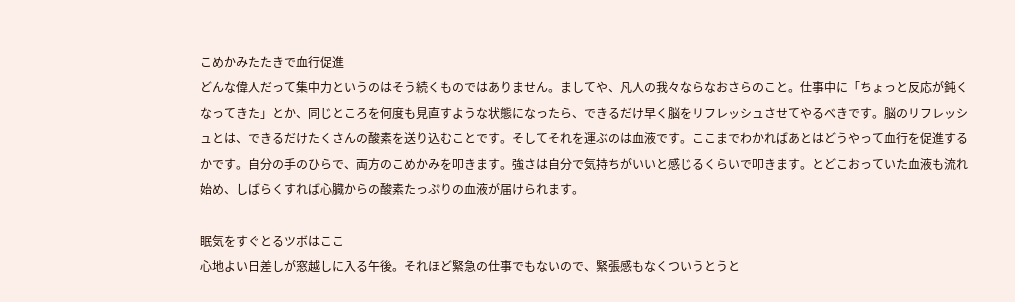こめかみたたきで血行促進
どんな偉人だって集中力というのはそう続くものではありません。ましてや、凡人の我々ならなおさらのこと。仕事中に「ちょっと反応が鈍くなってきた」とか、同じところを何度も見直すような状態になったら、できるだけ早く脳をリフレッシュさせてやるべきです。脳のリフレッシュとは、できるだけたくさんの酸素を送り込むことです。そしてそれを運ぶのは血液です。ここまでわかればあとはどうやって血行を促進するかです。自分の手のひらで、両方のこめかみを叩きます。強さは自分で気持ちがいいと感じるくらいで叩きます。とどこおっていた血液も流れ始め、しばらくすれば心臓からの酸素たっぷりの血液が届けられます。

眠気をすぐとるツボはここ
心地よい日差しが窓越しに入る午後。それほど緊急の仕事でもないので、緊張感もなくついうとうと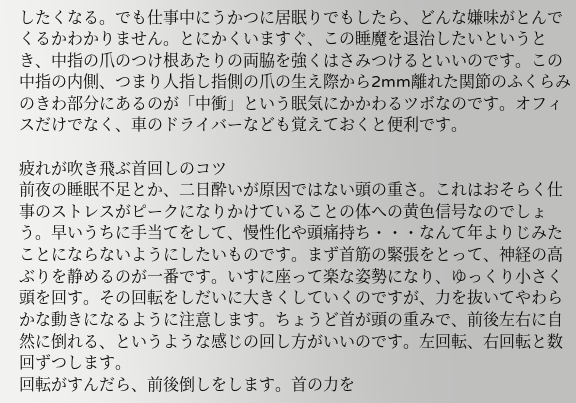したくなる。でも仕事中にうかつに居眠りでもしたら、どんな嫌味がとんでくるかわかりません。とにかくいますぐ、この睡魔を退治したいというとき、中指の爪のつけ根あたりの両脇を強くはさみつけるといいのです。この中指の内側、つまり人指し指側の爪の生え際から2mm離れた関節のふくらみのきわ部分にあるのが「中衝」という眠気にかかわるツボなのです。オフィスだけでなく、車のドライバーなども覚えておくと便利です。

疲れが吹き飛ぶ首回しのコツ
前夜の睡眠不足とか、二日酔いが原因ではない頭の重さ。これはおそらく仕事のストレスがピークになりかけていることの体への黄色信号なのでしょう。早いうちに手当てをして、慢性化や頭痛持ち・・・なんて年よりじみたことにならないようにしたいものです。まず首筋の緊張をとって、神経の高ぶりを静めるのが一番です。いすに座って楽な姿勢になり、ゆっくり小さく頭を回す。その回転をしだいに大きくしていくのですが、力を抜いてやわらかな動きになるように注意します。ちょうど首が頭の重みで、前後左右に自然に倒れる、というような感じの回し方がいいのです。左回転、右回転と数回ずつします。
回転がすんだら、前後倒しをします。首の力を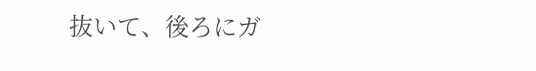抜いて、後ろにガ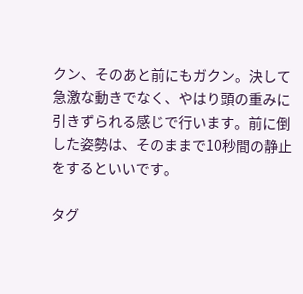クン、そのあと前にもガクン。決して急激な動きでなく、やはり頭の重みに引きずられる感じで行います。前に倒した姿勢は、そのままで10秒間の静止をするといいです。

タグ